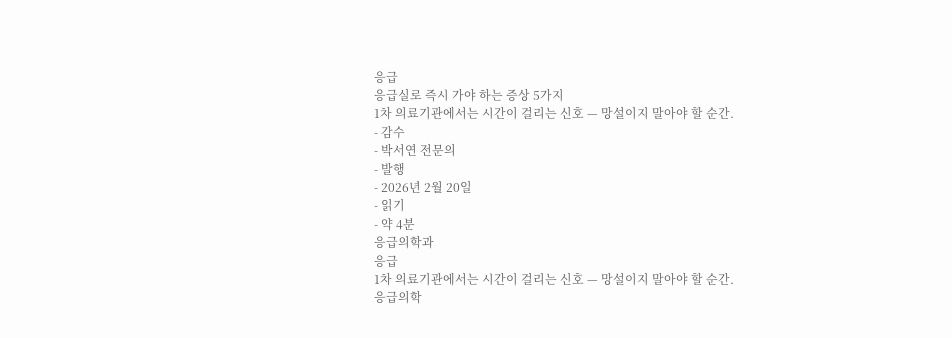응급
응급실로 즉시 가야 하는 증상 5가지
1차 의료기관에서는 시간이 걸리는 신호 — 망설이지 말아야 할 순간.
- 감수
- 박서연 전문의
- 발행
- 2026년 2월 20일
- 읽기
- 약 4분
응급의학과
응급
1차 의료기관에서는 시간이 걸리는 신호 — 망설이지 말아야 할 순간.
응급의학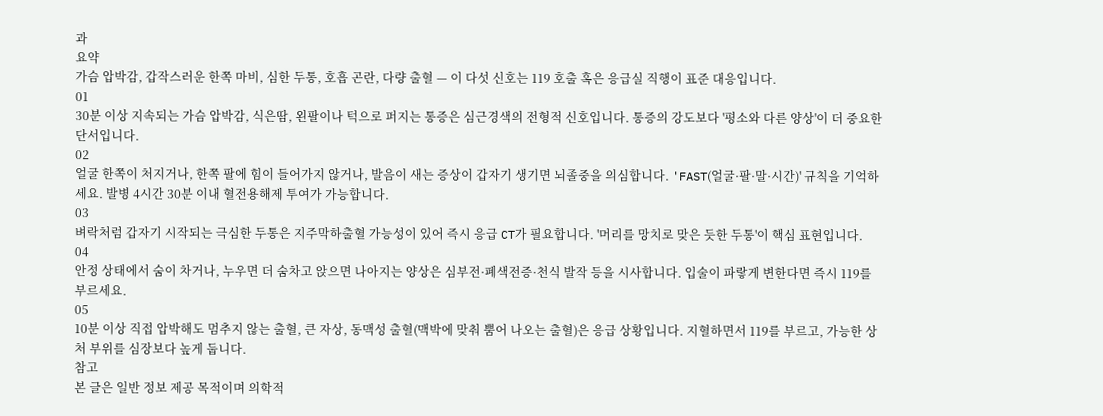과
요약
가슴 압박감, 갑작스러운 한쪽 마비, 심한 두통, 호흡 곤란, 다량 출혈 — 이 다섯 신호는 119 호출 혹은 응급실 직행이 표준 대응입니다.
01
30분 이상 지속되는 가슴 압박감, 식은땀, 왼팔이나 턱으로 퍼지는 통증은 심근경색의 전형적 신호입니다. 통증의 강도보다 '평소와 다른 양상'이 더 중요한 단서입니다.
02
얼굴 한쪽이 처지거나, 한쪽 팔에 힘이 들어가지 않거나, 발음이 새는 증상이 갑자기 생기면 뇌졸중을 의심합니다. 'FAST(얼굴·팔·말·시간)' 규칙을 기억하세요. 발병 4시간 30분 이내 혈전용해제 투여가 가능합니다.
03
벼락처럼 갑자기 시작되는 극심한 두통은 지주막하출혈 가능성이 있어 즉시 응급 CT가 필요합니다. '머리를 망치로 맞은 듯한 두통'이 핵심 표현입니다.
04
안정 상태에서 숨이 차거나, 누우면 더 숨차고 앉으면 나아지는 양상은 심부전·폐색전증·천식 발작 등을 시사합니다. 입술이 파랗게 변한다면 즉시 119를 부르세요.
05
10분 이상 직접 압박해도 멈추지 않는 출혈, 큰 자상, 동맥성 출혈(맥박에 맞춰 뿜어 나오는 출혈)은 응급 상황입니다. 지혈하면서 119를 부르고, 가능한 상처 부위를 심장보다 높게 둡니다.
참고
본 글은 일반 정보 제공 목적이며 의학적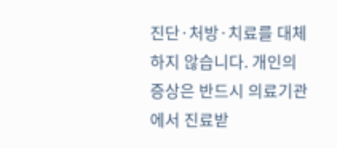진단·처방·치료를 대체하지 않습니다. 개인의 증상은 반드시 의료기관에서 진료받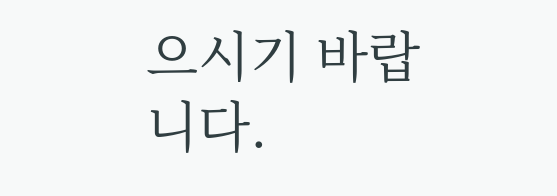으시기 바랍니다.